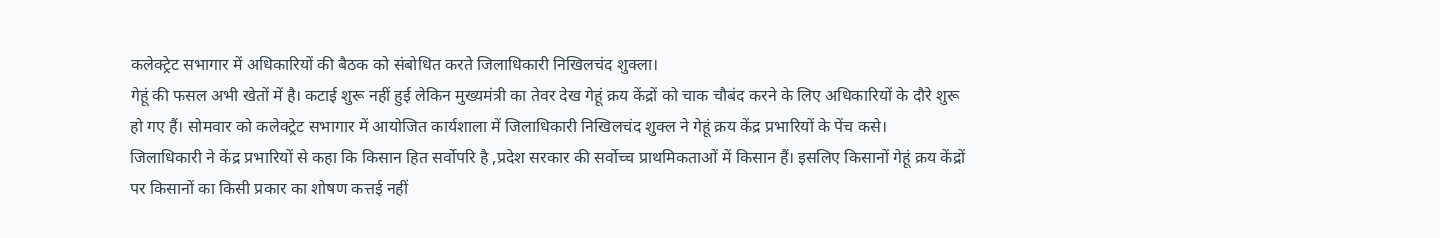कलेक्ट्रेट सभागार में अधिकारियों की बैठक को संबोधित करते जिलाधिकारी निखिलचंद शुक्ला।
गेहूं की फसल अभी खेतों में है। कटाई शुरू नहीं हुई लेकिन मुख्यमंत्री का तेवर देख गेहूं क्रय केंद्रों को चाक चौबंद करने के लिए अधिकारियों के दौरे शुरू हो गए हैं। सोमवार को कलेक्ट्रेट सभागार में आयोजित कार्यशाला में जिलाधिकारी निखिलचंद शुक्ल ने गेहूं क्रय केंद्र प्रभारियों के पेंच कसे।
जिलाधिकारी ने केंद्र प्रभारियों से कहा कि किसान हित सर्वोपरि है ,प्रदेश सरकार की सर्वोच्च प्राथमिकताओं में किसान हैं। इसलिए किसानों गेहूं क्रय केंद्रों पर किसानों का किसी प्रकार का शोषण कत्तई नहीं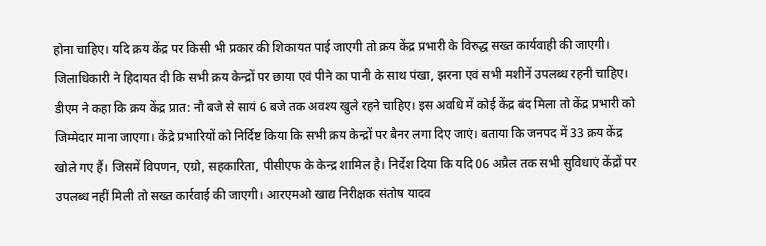होना चाहिए। यदि क्रय केंद्र पर किसी भी प्रकार की शिकायत पाई जाएगी तो क्रय केंद्र प्रभारी के विरुद्ध सख्त कार्यवाही की जाएगी। जिलाधिकारी ने हिदायत दी कि सभी क्रय केन्द्रों पर छाया एवं पीने का पानी के साथ पंखा, झरना एवं सभी मशीनें उपलब्ध रहनी चाहिए। डीएम ने कहा कि क्रय केंद्र प्रात: नौ बजे से सायं 6 बजे तक अवश्य खुले रहने चाहिए। इस अवधि में कोई केंद्र बंद मिला तो केंद्र प्रभारी को जिम्मेदार माना जाएगा। केंद्रे प्रभारियों को निर्दिष्ट किया कि सभी क्रय केन्द्रों पर बैनर लगा दिए जाएं। बताया कि जनपद में 33 क्रय केंद्र खोले गए हैं। जिसमें विपणन, एग्रो, सहकारिता, पीसीएफ के केन्द्र शामिल है। निर्देश दिया कि यदि 06 अप्रैल तक सभी सुविधाएं केंद्रों पर उपलब्ध नहीं मिली तो सख्त कार्रवाई की जाएगी। आरएमओ खाद्य निरीक्षक संतोष यादव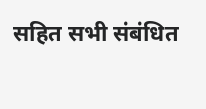सहित सभी संबंधित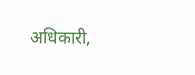अधिकारी,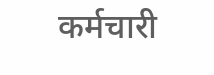कर्मचारी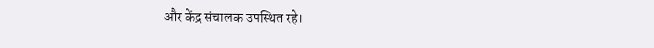और केंद्र संचालक उपस्थित रहे।